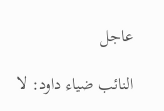عاجل

النائب ضياء داود: لا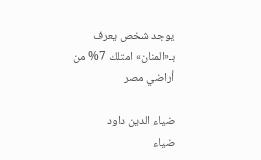يوجد شخص يعرف بـ«المنان» امتلك 7% من أراضي مصر

ضياء الدين داود
ضياء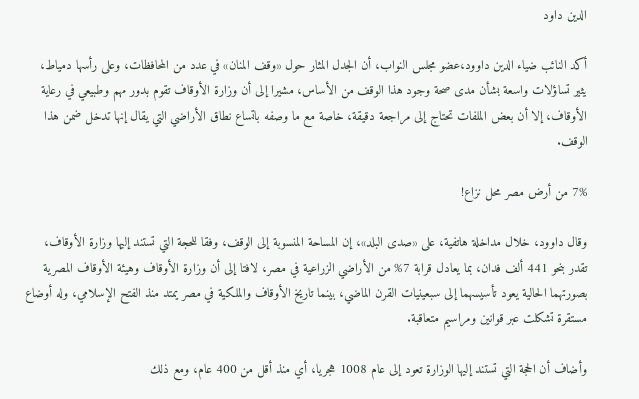الدين داود

أكد النائب ضياء الدين داوود،عضو مجلس النواب، أن الجدل المثار حول «وقف المنان» في عدد من المحافظات، وعلى رأسها دمياط، يثير تساؤلات واسعة بشأن مدى صحة وجود هذا الوقف من الأساس، مشيرا إلى أن وزارة الأوقاف تقوم بدور مهم وطبيعي في رعاية الأوقاف، إلا أن بعض الملفات تحتاج إلى مراجعة دقيقة، خاصة مع ما وصفه باتساع نطاق الأراضي التي يقال إنها تدخل ضمن هذا الوقف.

7% من أرض مصر محل نزاع!

وقال داوود، خلال مداخلة هاتفية، على «صدى البلد»، إن المساحة المنسوبة إلى الوقف، وفقا للحجة التي تستند إليها وزارة الأوقاف، تقدر بنحو 441 ألف فدان، بما يعادل قرابة 7% من الأراضي الزراعية في مصر، لافتا إلى أن وزارة الأوقاف وهيئة الأوقاف المصرية بصورتهما الحالية يعود تأسيسهما إلى سبعينيات القرن الماضي، بينما تاريخ الأوقاف والملكية في مصر يمتد منذ الفتح الإسلامي، وله أوضاع مستقرة تشكلت عبر قوانين ومراسيم متعاقبة.

وأضاف أن الحجة التي تستند إليها الوزارة تعود إلى عام 1008 هجريا، أي منذ أقل من 400 عام، ومع ذلك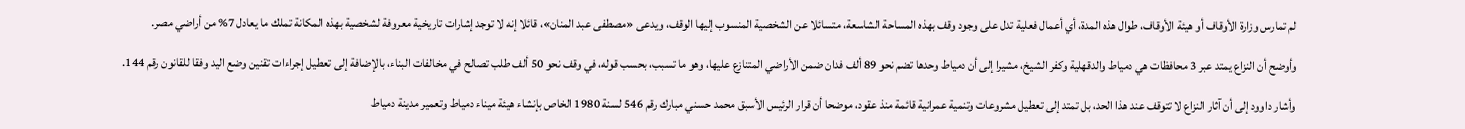لم تمارس وزارة الأوقاف أو هيئة الأوقاف، طوال هذه المدة، أي أعمال فعلية تدل على وجود وقف بهذه المساحة الشاسعة، متسائلا عن الشخصية المنسوب إليها الوقف، ويدعى «مصطفى عبد المنان»، قائلا إنه لا توجد إشارات تاريخية معروفة لشخصية بهذه المكانة تملك ما يعادل 7% من أراضي مصر.

وأوضح أن النزاع يمتد عبر 3 محافظات هي دمياط والدقهلية وكفر الشيخ، مشيرا إلى أن دمياط وحدها تضم نحو 89 ألف فدان ضمن الأراضي المتنازع عليها، وهو ما تسبب، بحسب قوله، في وقف نحو 50 ألف طلب تصالح في مخالفات البناء، بالإضافة إلى تعطيل إجراءات تقنين وضع اليد وفقا للقانون رقم 144.

وأشار داوود إلى أن آثار النزاع لا تتوقف عند هذا الحد، بل تمتد إلى تعطيل مشروعات وتنمية عمرانية قائمة منذ عقود، موضحا أن قرار الرئيس الأسبق محمد حسني مبارك رقم 546 لسنة 1980 الخاص بإنشاء هيئة ميناء دمياط وتعمير مدينة دمياط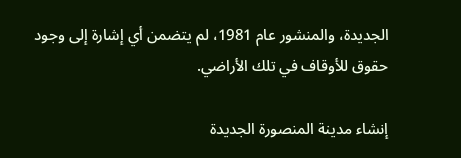الجديدة، والمنشور عام 1981، لم يتضمن أي إشارة إلى وجود حقوق للأوقاف في تلك الأراضي.

إنشاء مدينة المنصورة الجديدة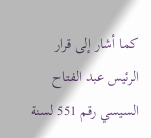كما أشار إلى قرار الرئيس عبد الفتاح السيسي رقم 551 لسنة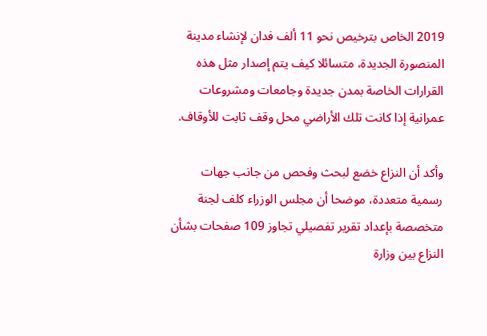2019 الخاص بترخيص نحو 11 ألف فدان لإنشاء مدينة المنصورة الجديدة، متسائلا كيف يتم إصدار مثل هذه القرارات الخاصة بمدن جديدة وجامعات ومشروعات عمرانية إذا كانت تلك الأراضي محل وقف ثابت للأوقاف.

وأكد أن النزاع خضع لبحث وفحص من جانب جهات رسمية متعددة، موضحا أن مجلس الوزراء كلف لجنة متخصصة بإعداد تقرير تفصيلي تجاوز 109 صفحات بشأن النزاع بين وزارة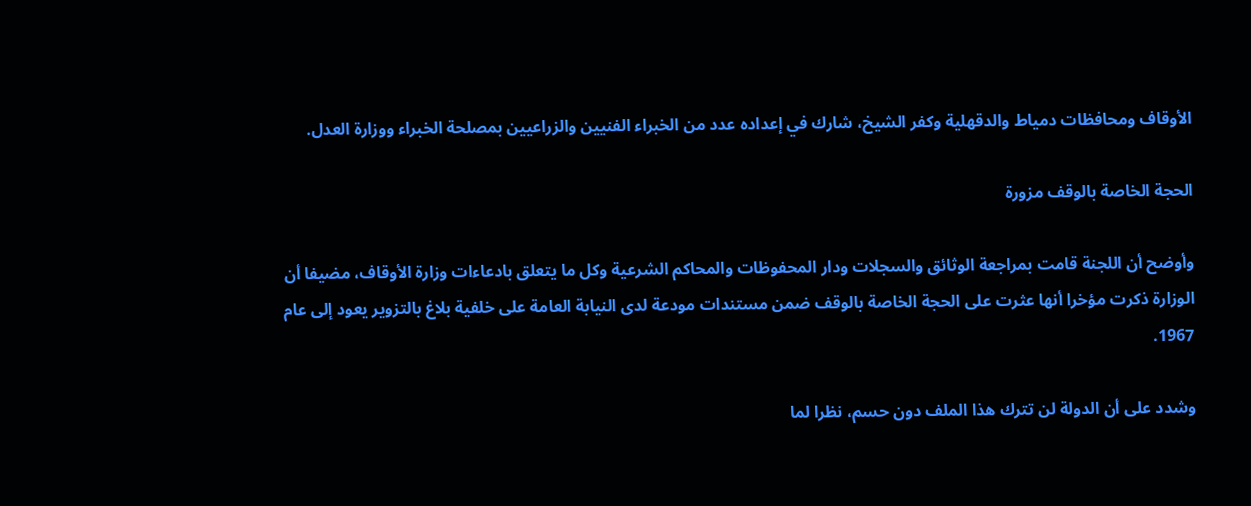الأوقاف ومحافظات دمياط والدقهلية وكفر الشيخ، شارك في إعداده عدد من الخبراء الفنيين والزراعيين بمصلحة الخبراء ووزارة العدل.

الحجة الخاصة بالوقف مزورة

وأوضح أن اللجنة قامت بمراجعة الوثائق والسجلات ودار المحفوظات والمحاكم الشرعية وكل ما يتعلق بادعاءات وزارة الأوقاف، مضيفا أن الوزارة ذكرت مؤخرا أنها عثرت على الحجة الخاصة بالوقف ضمن مستندات مودعة لدى النيابة العامة على خلفية بلاغ بالتزوير يعود إلى عام 1967.

وشدد على أن الدولة لن تترك هذا الملف دون حسم، نظرا لما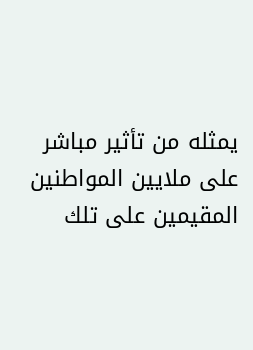يمثله من تأثير مباشر على ملايين المواطنين المقيمين على تلك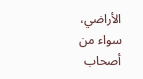الأراضي، سواء من أصحاب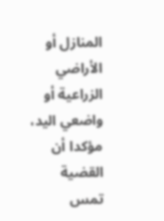المنازل أو الأراضي الزراعية أو واضعي اليد، مؤكدا أن القضية تمس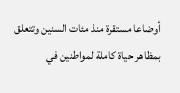أوضاعا مستقرة منذ مئات السنين وتتعلق بمظاهر حياة كاملة لمواطنين في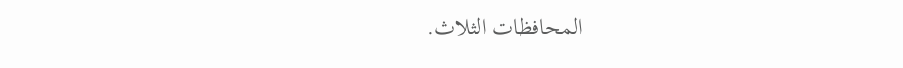المحافظات الثلاث.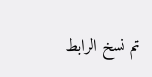تم نسخ الرابط